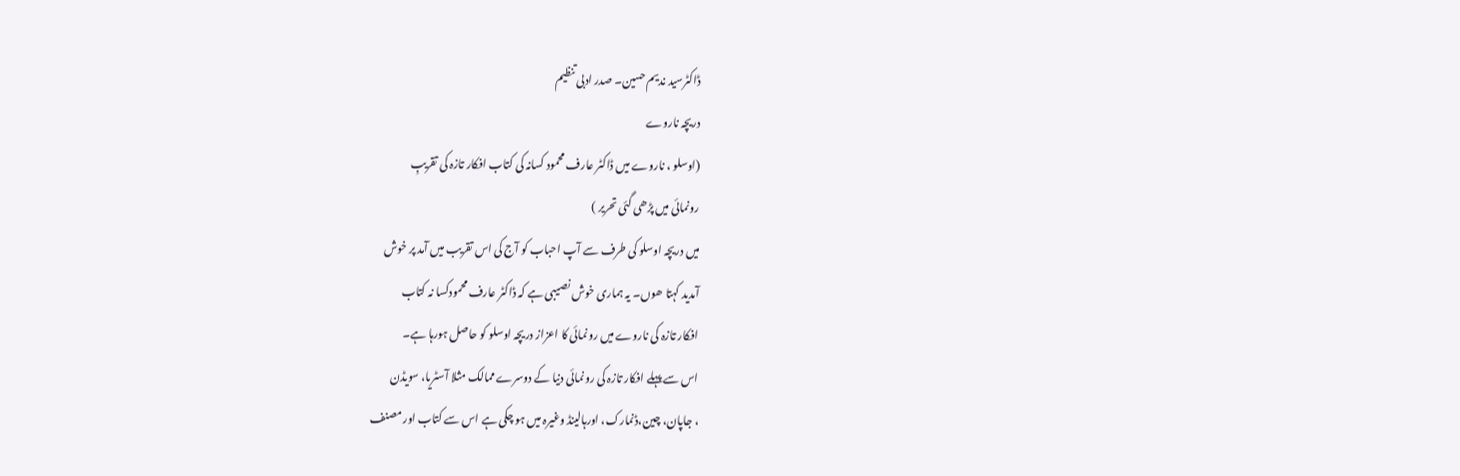ڈاکٹرسید ندیم حسین۔ صدر ادبی تنظیم
دریچہ ناروے
(اوسلو ، ناروے میں ڈاکٹر عارف محمود کسانہ کی کتاب افکار تازہ کی تقریبِ
رونمائی میں پڑھی گئی تحریر )
میں دریچہ اوسلو کی طرف سے آپ احباب کو آج کی اس تقریب میں آمد پر خوش
آمدید کہتا ھوں۔ یہ ہماری خوش نصیبی ہے کہ ڈاکٹر عارف محمودکسا نہ کتاب
افکار تازہ کی ناروے میں رونمائی کا اعزاز دریچہ اوسلو کو حاصل ہورہا ہے۔
اس سے پہلے افکار تازہ کی رونمائی دنیا کے دوسرے ممالک مثلا آسٹریا، سویڈن
، جاپان، چین،ڈنمارک، اورہالینڈ وغیرہ میں ہو چکی ہے اس سے کتاب اور مصنف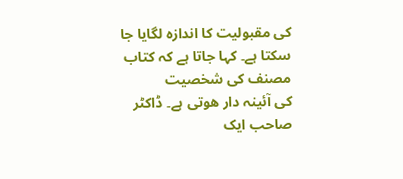کی مقبولیت کا اندازہ لگایا جا سکتا ہے۔ کہا جاتا ہے کہ کتاب مصنف کی شخصیت
کی آئینہ دار ھوتی ہے۔ ڈاکٹر صاحب ایک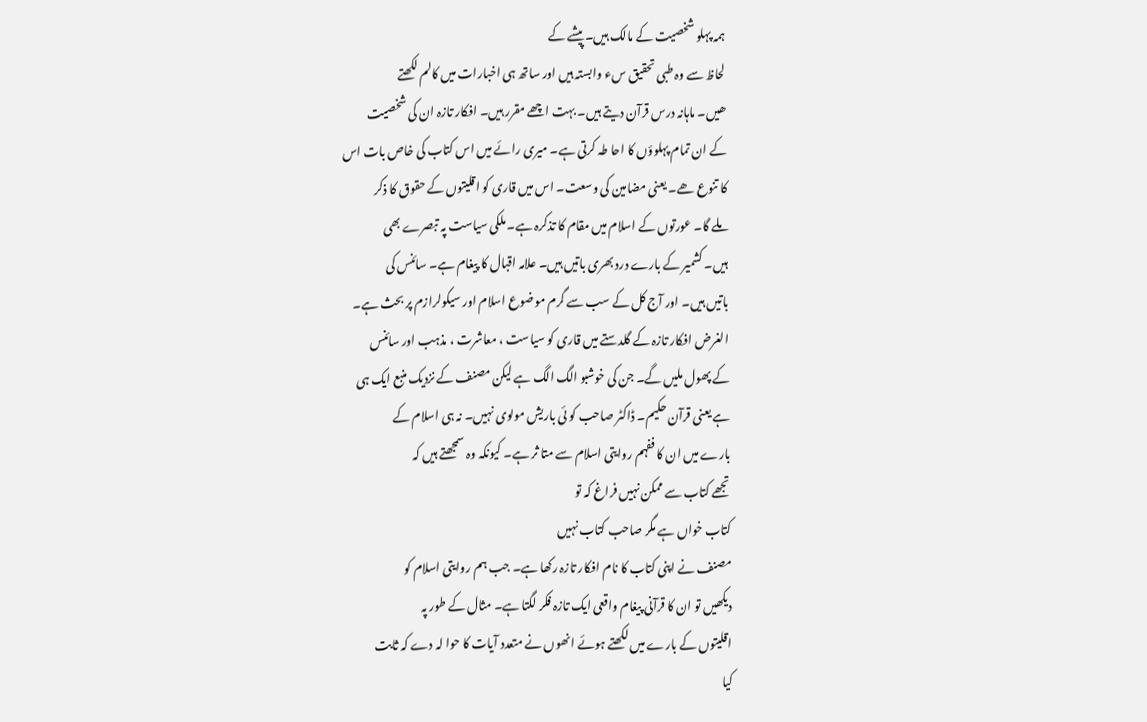ہمہ پہلو شخصیت کے مالک ہیں۔ پیشے کے
لحاظ سے وہ طبی تحقیق سء وابستہ ہیں اور ساتھ ہی اخبارات میں کالم لکھتے
ھیں۔ ماہانہ درس قرآن دیتے ہیں۔ بہت اچھے مقرر ہیں۔ افکار تازہ ان کی شخصیت
کے ان تمام پہلوؤں کا احا طہ کرتی ہے۔ میری رائے میں اس کتاب کی خاص بات اس
کا تنوع ھے۔ یعنی مضامین کی وسعت۔ اس میں قاری کو اقلیتوں کے حقوق کا ذکر
ملے گا۔ عورتوں کے اسلام میں مقام کا تذکرہ ہے۔ ملکی سیاست پہ تبصرے بھی
ہیں۔ کشمیر کے بارے درد بھری باتیں ہیں۔ علامہ اقبال کا پیغام ہے۔ سائنس کی
باتیں ہیں۔ اور آج کل کے سب سے گرم موضوع اسلام اور سیکولرازم پر بحث ہے۔
الغرض افکار تازہ کے گلدستے میں قاری کو سیاست ، معاشرت ، مذہب اور سائنس
کے پھول ملیں گے۔ جن کی خوشبو الگ الگ ہے لیکن مصنف کے نزدیک منبع ایک ہی
ہے یعنی قرآن حکیم۔ ڈاکٹر صاحب کو ئی باریش مولوی نہیں۔ نہ ہی اسلام کے
بارے میں ان کا ففہم روایتی اسلام سے متا ثر ہے۔ کیونکہ وہ سمجھتے ہیں کہ
تجھے کتاب سے ممکن نہیں فراغ کہ تو
کتاب خواں ہے مگر صاحب کتاب نہیں
مصنف نے اپنی کتاب کا نام افکار تازہ رکھا ہے۔ جب ہم روایتی اسلام کو
دیکھیں تو ان کا قرآنی پیغام واقعی ایک تازہ فکر لگتا ہے۔ مثال کے طور پہ
اقلیتوں کے بارے میں لکھتے ہوئے انھوں نے متعدد آیات کا حوا لہ دے کہ ثابت
کیا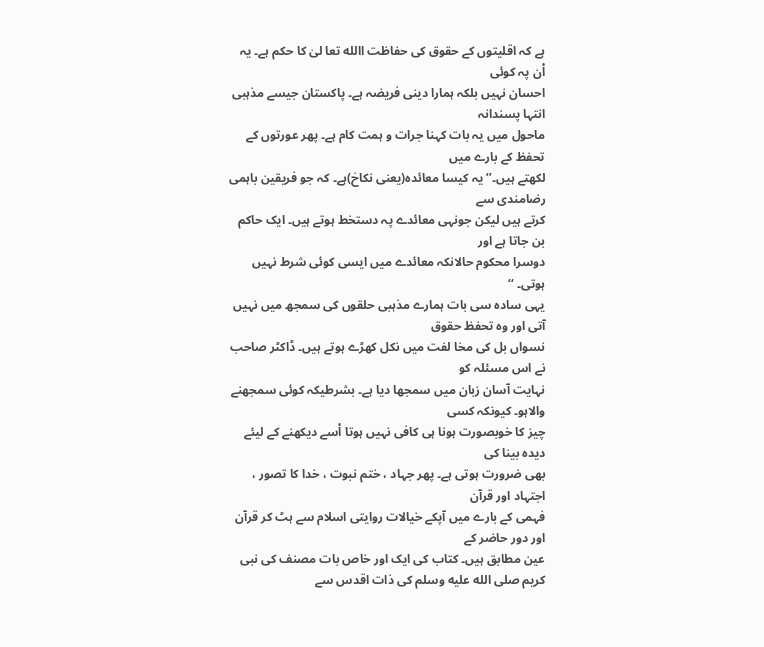ہے کہ اقلیتوں کے حقوق کی حفاظت االله تعا لیٰ کا حکم ہے۔ یہ اْن پہ کوئی
احسان نہیں بلکہ ہمارا دینی فریضہ ہے۔ پاکستان جیسے مذہبی انتہا پسندانہ
ماحول میں یہ بات کہنا جرات و ہمت کام ہے۔ پھر عورتوں کے تحفظ کے بارے میں
لکھتے ہیں۔’’ یہ کیسا معائدہ(یعنی نکاحٰ)ہے۔ کہ جو فریقین باہمی رضامندی سے
کرتے ہیں لیکن جونہی معائدے پہ دستخط ہوتے ہیں۔ ایک حاکم بن جاتا ہے اور
دوسرا محکوم حالانکہ معائدے میں ایسی کوئی شرط نہیں ہوتی۔ ‘‘
یہی سادہ سی بات ہمارے مذہبی حلقوں کی سمجھ میں نہیں آتی اور وہ تحفظ حقوق
نسواں بل کی مخا لفت میں نکل کھڑے ہوتے ہیں۔ ڈاکٹر صاحب نے اس مسئلہ کو
نہایت آسان زبان میں سمجھا دیا ہے۔ بشرطیکہ کوئی سمجھنے والاہو۔ کیونکہ کسی
چیز کا خوبصورت ہونا ہی کافی نہیں ہوتا اْسے دیکھنے کے لیئے دیدہ بینا کی
بھی ضرورت ہوتی ہے۔ پھر جہاد ، ختم نبوت ، خدا کا تصور ، اجتہاد اور قرآن
فہمی کے بارے میں آپکے خیالات روایتی اسلام سے ہٹ کر قرآن اور دور حاضر کے
عین مطابق ہیں۔ کتاب کی ایک اور خاص بات مصنف کی نبی کریم صلى الله عليه وسلم کی ذات اقدس سے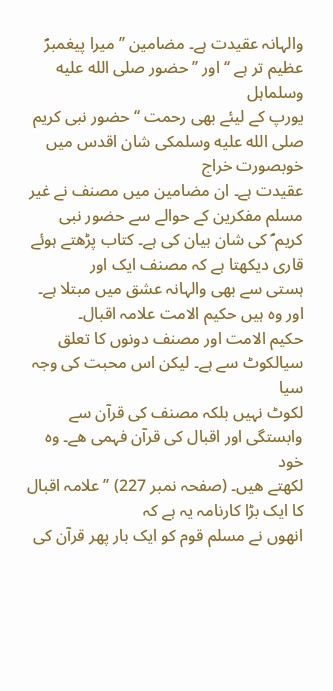والہانہ عقیدت ہے۔ مضامین ’’میرا پیغمبرؐ عظیم تر ہے ‘‘ اور ’’حضور صلى الله عليه وسلماہل
یورپ کے لیئے بھی رحمت ‘‘ حضور نبی کریم صلى الله عليه وسلمکی شان اقدس میں خوبصورت خراج
عقیدت ہے۔ ان مضامین میں مصنف نے غیر مسلم مفکرین کے حوالے سے حضور نبی
کریم ؐ کی شان بیان کی ہے۔ کتاب پڑھتے ہوئے قاری دیکھتا ہے کہ مصنف ایک اور
ہستی سے بھی والہانہ عشق میں مبتلا ہے۔ اور وہ ہیں حکیم الامت علامہ اقبال۔
حکیم الامت اور مصنف دونوں کا تعلق سیالکوٹ سے ہے۔ لیکن اس محبت کی وجہ سیا
لکوٹ نہیں بلکہ مصنف کی قرآن سے وابستگی اور اقبال کی قرآن فہمی ھے۔ وہ خود
لکھتے ھیں۔ (صفحہ نمبر 227) ’’علامہ اقبال کا ایک بڑا کارنامہ یہ ہے کہ
انھوں نے مسلم قوم کو ایک بار پھر قرآن کی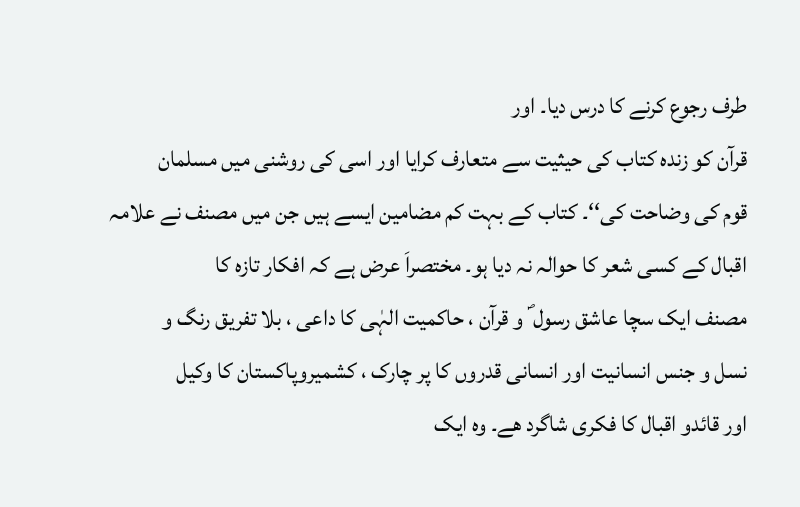طرف رجوع کرنے کا درس دیا۔ اور
قرآن کو زندہ کتاب کی حیثیت سے متعارف کرایا اور اسی کی روشنی میں مسلمان
قوم کی وضاحت کی‘‘۔ کتاب کے بہت کم مضامین ایسے ہیں جن میں مصنف نے علامہ
اقبال کے کسی شعر کا حوالہ نہ دیا ہو۔ مختصراَ عرض ہے کہ افکار تازہ کا
مصنف ایک سچا عاشق رسول ؐ و قرآن ، حاکمیت الہٰی کا داعی ، بلا تفریق رنگ و
نسل و جنس انسانیت اور انسانی قدروں کا پر چارک ، کشمیروپاکستان کا وکیل
اور قائدو اقبال کا فکری شاگرد ھے۔ وہ ایک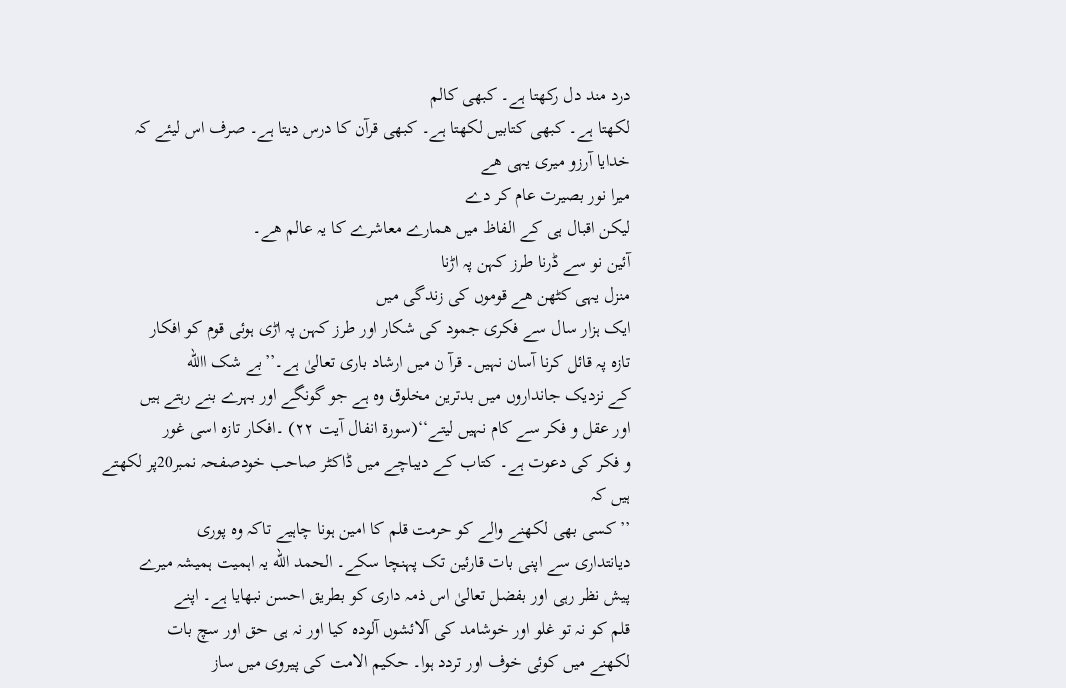درد مند دل رکھتا ہے۔ کبھی کالم
لکھتا ہے۔ کبھی کتابیں لکھتا ہے۔ کبھی قرآن کا درس دیتا ہے۔ صرف اس لیئے کہ
خدایا آرزو میری یہی ھے
میرا نور بصیرت عام کر دے
لیکن اقبال ہی کے الفاظ میں ھمارے معاشرے کا یہ عالم ھے۔
آئین نو سے ڈرنا طرز کہن پہ اڑنا
منزل یہی کٹھن ھے قوموں کی زندگی میں
ایک ہزار سال سے فکری جمود کی شکار اور طرز کہن پہ اڑی ہوئی قوم کو افکار
تازہ پہ قائل کرنا آسان نہیں۔ قرآ ن میں ارشاد باری تعالیٰ ہے۔’’بے شک االله
کے نزدیک جانداروں میں بدترین مخلوق وہ ہے جو گونگے اور بہرے بنے رہتے ہیں
اور عقل و فکر سے کام نہیں لیتے‘‘(سورۃ انفال آیت ۲۲) ۔افکار تازہ اسی غور
و فکر کی دعوت ہے۔ کتاب کے دیباچے میں ڈاکٹر صاحب خودصفحہ نمبر20پر لکھتے
ہیں کہ
’’ کسی بھی لکھنے والے کو حرمت قلم کا امین ہونا چاہیے تاکہ وہ پوری
دیانتداری سے اپنی بات قارئین تک پہنچا سکے۔ الحمد الله یہ اہمیت ہمیشہ میرے
پیش نظر رہی اور بفضل تعالیٰ اس ذمہ داری کو بطریق احسن نبھایا ہے۔ اپنے
قلم کو نہ تو غلو اور خوشامد کی آلائشوں آلودہ کیا اور نہ ہی حق اور سچ بات
لکھنے میں کوئی خوف اور تردد ہوا۔ حکیم الامت کی پیروی میں ساز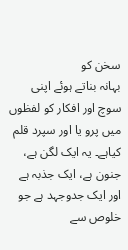سخن کو
بہانہ بناتے ہوئے اپنی سوچ اور افکار کو لفظوں میں پرو یا اور سپرد قلم
کیاہے۔ یہ ایک لگن ہے، جنون ہے، ایک جذبہ ہے اور ایک جدوجہد ہے جو خلوص سے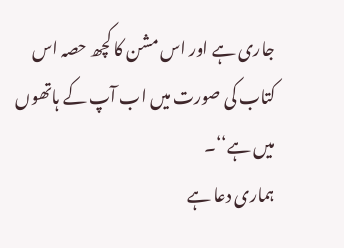جاری ہے اور اس مشن کا کچھ حصہ اس کتاب کی صورت میں اب آپ کے ہاتھوں میں ہے‘‘۔
ہماری دعا ہے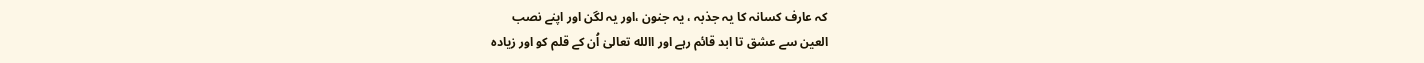کہ عارف کسانہ کا یہ جذبہ ، یہ جنون ،اور یہ لگن اور اپنے نصب
العین سے عشق تا ابد قائم رہے اور االله تعالیٰ اُن کے قلم کو اور زیادہ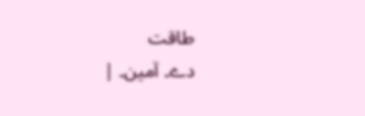طاقت
دے۔ آمین۔ |